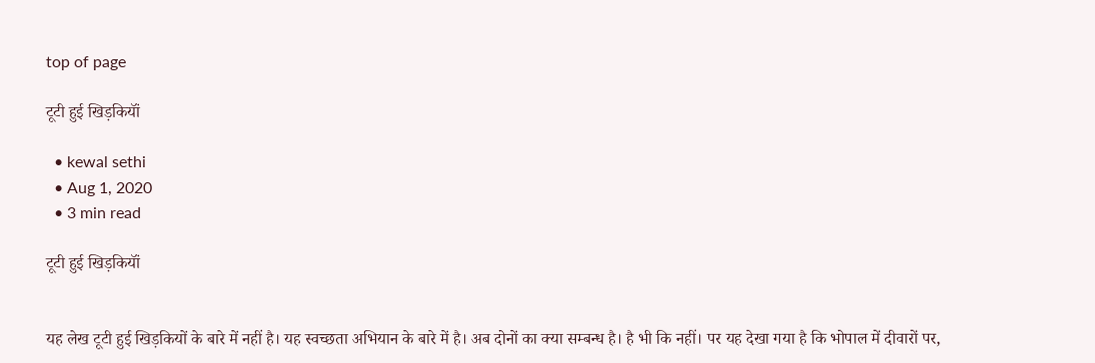top of page

टूटी हुई खिड़कियॉं

  • kewal sethi
  • Aug 1, 2020
  • 3 min read

टूटी हुई खिड़कियॉं


यह लेख टूटी हुई खिड़कियों के बारे में नहीं है। यह स्वच्छता अभियान के बारे में है। अब दोनों का क्या सम्बन्ध है। है भी कि नहीं। पर यह देखा गया है कि भोपाल में दीवारों पर,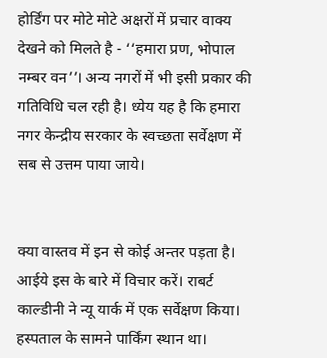होर्डिंग पर मोटे मोटे अक्षरों में प्रचार वाक्य देखने को मिलते है - ‘‘हमारा प्रण, भोपाल नम्बर वन’’। अन्य नगरों में भी इसी प्रकार की गतिविधि चल रही है। ध्येय यह है कि हमारा नगर केन्द्रीय सरकार के स्वच्छता सर्वेक्षण में सब से उत्तम पाया जाये।


क्या वास्तव में इन से कोई अन्तर पड़ता है। आईये इस के बारे में विचार करें। राबर्ट काल्डीनी ने न्यू यार्क में एक सर्वेक्षण किया। हस्पताल के सामने पार्किंग स्थान था।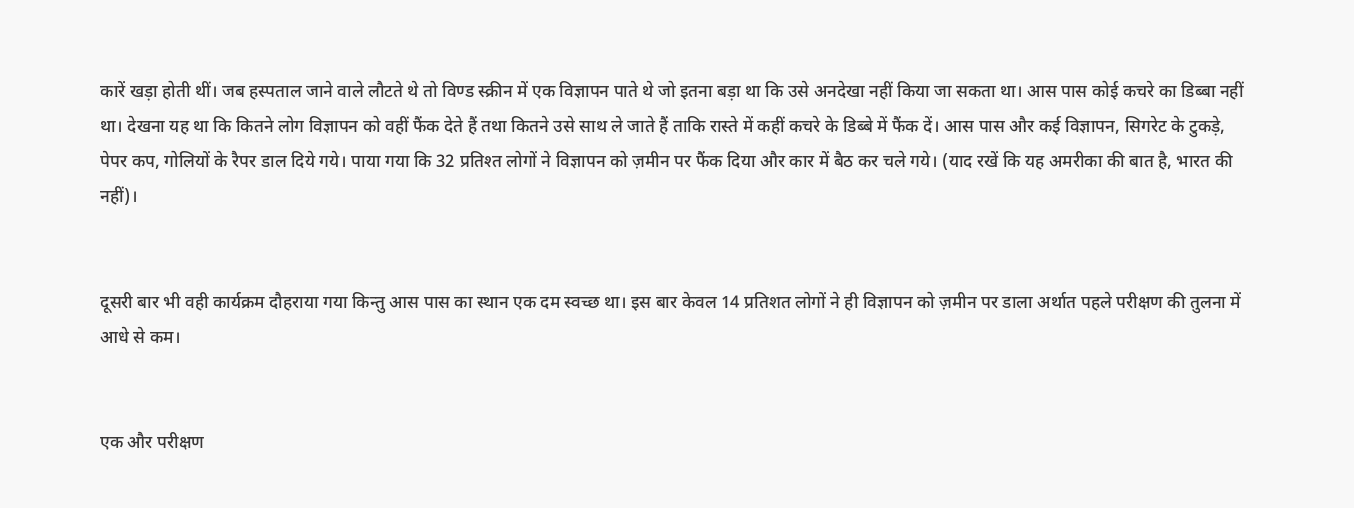कारें खड़ा होती थीं। जब हस्पताल जाने वाले लौटते थे तो विण्ड स्क्रीन में एक विज्ञापन पाते थे जो इतना बड़ा था कि उसे अनदेखा नहीं किया जा सकता था। आस पास कोई कचरे का डिब्बा नहीं था। देखना यह था कि कितने लोग विज्ञापन को वहीं फैंक देते हैं तथा कितने उसे साथ ले जाते हैं ताकि रास्ते में कहीं कचरे के डिब्बे में फैंक दें। आस पास और कई विज्ञापन, सिगरेट के टुकड़े, पेपर कप, गोलियों के रैपर डाल दिये गये। पाया गया कि 32 प्रतिश्त लोगों ने विज्ञापन को ज़मीन पर फैंक दिया और कार में बैठ कर चले गये। (याद रखें कि यह अमरीका की बात है, भारत की नहीं)।


दूसरी बार भी वही कार्यक्रम दौहराया गया किन्तु आस पास का स्थान एक दम स्वच्छ था। इस बार केवल 14 प्रतिशत लोगों ने ही विज्ञापन को ज़मीन पर डाला अर्थात पहले परीक्षण की तुलना में आधे से कम।


एक और परीक्षण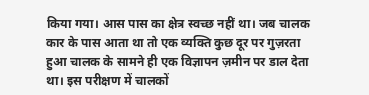किया गया। आस पास का क्षेत्र स्वच्छ नहीं था। जब चालक कार के पास आता था तो एक व्यक्ति कुछ दूर पर गुज़रता हुआ चालक के सामने ही एक विज्ञापन ज़मीन पर डाल देता था। इस परीक्षण में चालकों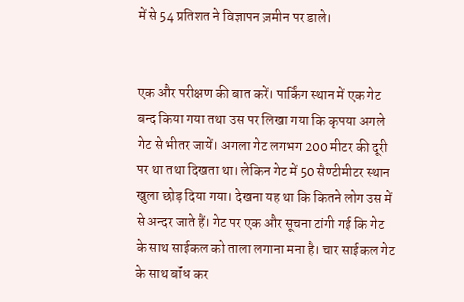में से 54 प्रतिशत ने विज्ञापन ज़मीन पर डाले।


एक और परीक्षण की बात करें। पार्किंग स्थान में एक गेट बन्द किया गया तथा उस पर लिखा गया कि कृपया अगले गेट से भीतर जायें। अगला गेट लगभग 200 मीटर की दूरी पर था तथा दिखता था। लेकिन गेट में 50 सैण्टीमीटर स्थान खुला छोड़ दिया गया। देखना यह था कि कितने लोग उस में से अन्दर जाते हैं। गेट पर एक और सूचना टांगी गई कि गेट के साथ साईकल को ताला लगाना मना है। चार साईकल गेट के साथ बॉंध कर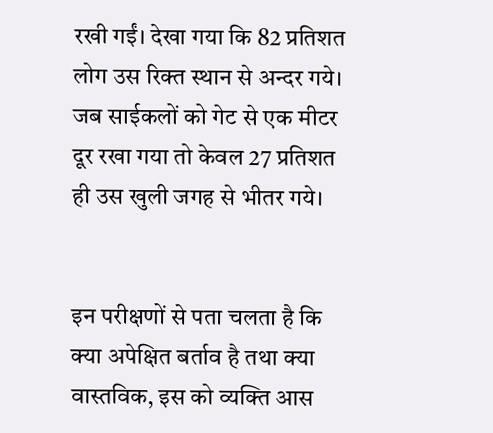रखी गईं। देखा गया कि 82 प्रतिशत लोग उस रिक्त स्थान से अन्दर गये। जब साईकलों को गेट से एक मीटर दूर रखा गया तो केवल 27 प्रतिशत ही उस खुली जगह से भीतर गये।


इन परीक्षणों से पता चलता है कि क्या अपेक्षित बर्ताव है तथा क्या वास्तविक, इस को व्यक्ति आस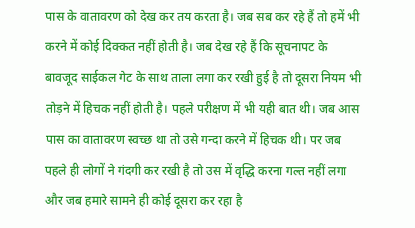पास के वातावरण को देख कर तय करता है। जब सब कर रहे हैं तो हमें भी करने में कोई दिक्कत नहीं होती है। जब देख रहे हैं कि सूचनापट के बावजूद साईकल गेट के साथ ताला लगा कर रखी हुई है तो दूसरा नियम भी तोड़ने में हिचक नहीं होती है। पहले परीक्षण में भी यही बात थी। जब आस पास का वातावरण स्वच्छ था तो उसे गन्दा करने में हिचक थी। पर जब पहले ही लोगों ने गंदगी कर रखी है तो उस में वृद्धि करना गल्त नहीं लगा और जब हमारे सामने ही कोई दूसरा कर रहा है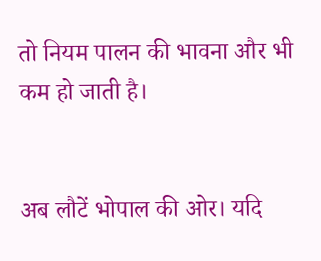तो नियम पालन की भावना और भी कम हो जाती है।


अब लौटें भोपाल की ओर। यदि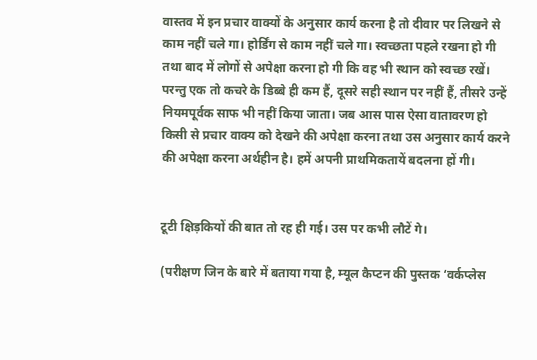वास्तव में इन प्रचार वाक्यों के अनुसार कार्य करना है तो दीवार पर लिखने से काम नहीं चले गा। होर्डिंग से काम नहीं चले गा। स्वच्छता पहले रखना हो गी तथा बाद में लोगों से अपेक्षा करना हो गी कि वह भी स्थान को स्वच्छ रखें। परन्तु एक तो कचरे के डिब्बे ही कम हैं, दूसरे सही स्थान पर नहीं हैं, तीसरे उन्हें नियमपूर्वक साफ भी नहीं किया जाता। जब आस पास ऐसा वातावरण हो किसी से प्रचार वाक्य को देखने की अपेक्षा करना तथा उस अनुसार कार्य करने की अपेक्षा करना अर्थहीन है। हमें अपनी प्राथमिकतायें बदलना हों गी।


टूटी क्षिड़कियों की बात तो रह ही गई। उस पर कभी लौटें गे।

(परीक्षण जिन के बारे में बताया गया है, म्यूल कैप्टन की पुस्तक ‘वर्कप्लेस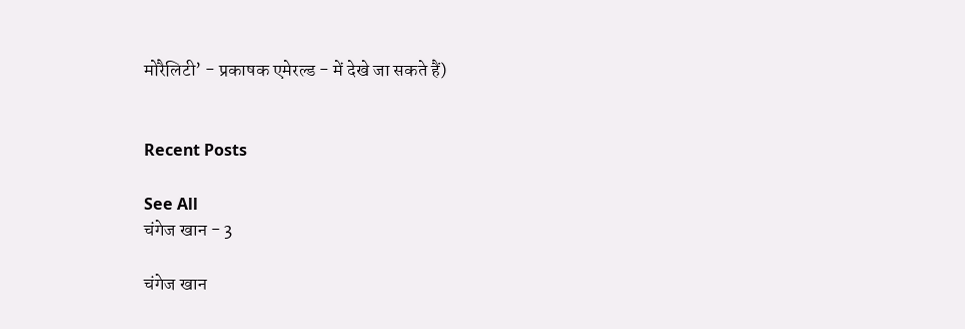मोरैलिटी’ - प्रकाषक एमेरल्ड - में देखे जा सकते हैं)


Recent Posts

See All
चंगेज खान - 3

चंगेज खान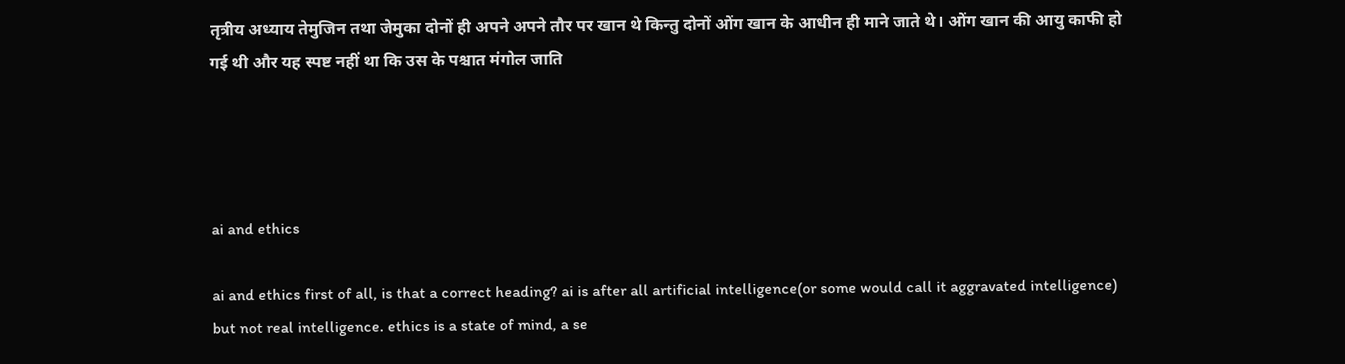तृत्रीय अध्याय तेमुजिन तथा जेमुका दोनों ही अपने अपने तौर पर खान थे किन्तु दोनों ओंग खान के आधीन ही माने जाते थे। ओंग खान की आयु काफी हो गई थी और यह स्पष्ट नहीं था कि उस के पश्चात मंगोल जाति




ai and ethics

ai and ethics first of all, is that a correct heading? ai is after all artificial intelligence(or some would call it aggravated intelligence) but not real intelligence. ethics is a state of mind, a se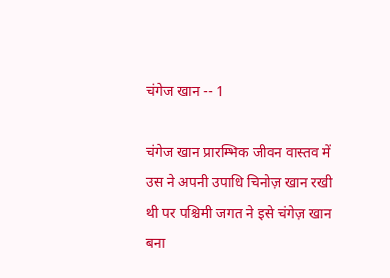चंगेज खान -- 1

चंगेज खान प्रारम्भिक जीवन वास्तव में उस ने अपनी उपाधि चिनोज़ खान रखी थी पर पश्चिमी जगत ने इसे चंगेज़ खान बना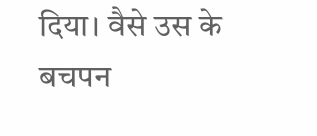दिया। वैसे उस के बचपन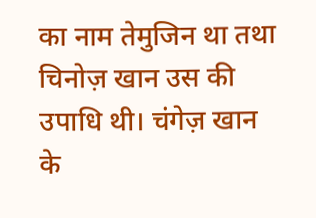का नाम तेमुजिन था तथा चिनोज़ खान उस की उपाधि थी। चंगेज़ खान के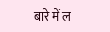बारे में ल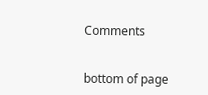Comments


bottom of page